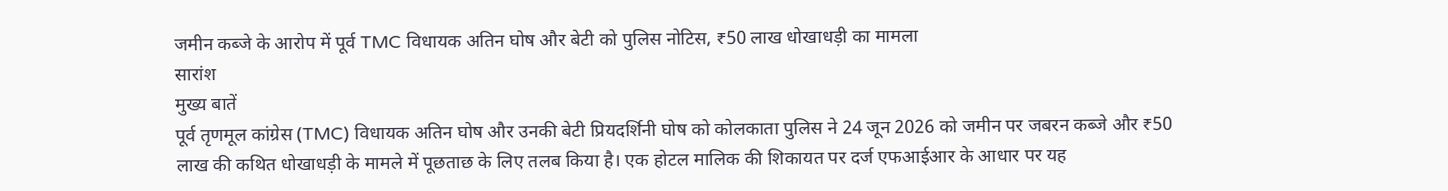जमीन कब्जे के आरोप में पूर्व TMC विधायक अतिन घोष और बेटी को पुलिस नोटिस, ₹50 लाख धोखाधड़ी का मामला
सारांश
मुख्य बातें
पूर्व तृणमूल कांग्रेस (TMC) विधायक अतिन घोष और उनकी बेटी प्रियदर्शिनी घोष को कोलकाता पुलिस ने 24 जून 2026 को जमीन पर जबरन कब्जे और ₹50 लाख की कथित धोखाधड़ी के मामले में पूछताछ के लिए तलब किया है। एक होटल मालिक की शिकायत पर दर्ज एफआईआर के आधार पर यह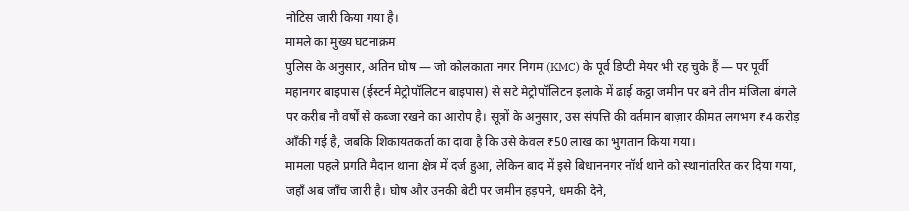नोटिस जारी किया गया है।
मामले का मुख्य घटनाक्रम
पुलिस के अनुसार, अतिन घोष — जो कोलकाता नगर निगम (KMC) के पूर्व डिप्टी मेयर भी रह चुके हैं — पर पूर्वी महानगर बाइपास (ईस्टर्न मेट्रोपॉलिटन बाइपास) से सटे मेट्रोपॉलिटन इलाके में ढाई कट्ठा जमीन पर बने तीन मंजिला बंगले पर करीब नौ वर्षों से कब्जा रखने का आरोप है। सूत्रों के अनुसार, उस संपत्ति की वर्तमान बाज़ार कीमत लगभग ₹4 करोड़ आँकी गई है, जबकि शिकायतकर्ता का दावा है कि उसे केवल ₹50 लाख का भुगतान किया गया।
मामला पहले प्रगति मैदान थाना क्षेत्र में दर्ज हुआ, लेकिन बाद में इसे बिधाननगर नॉर्थ थाने को स्थानांतरित कर दिया गया, जहाँ अब जाँच जारी है। घोष और उनकी बेटी पर जमीन हड़पने, धमकी देने,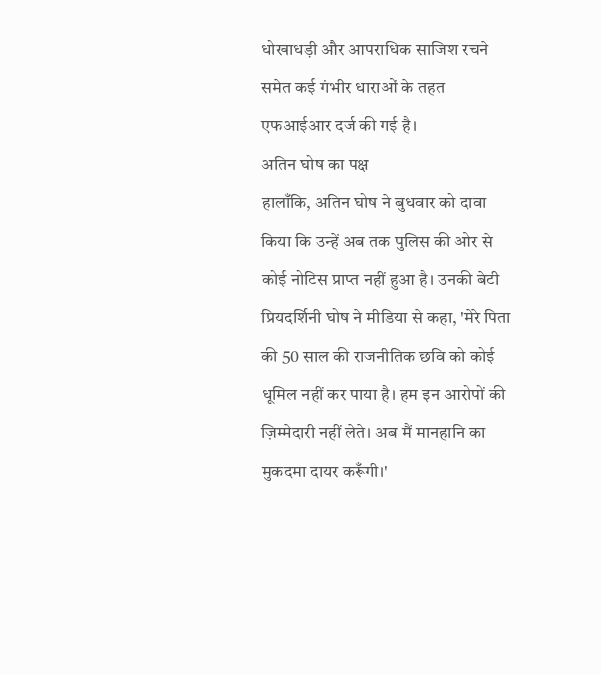धोखाधड़ी और आपराधिक साजिश रचने समेत कई गंभीर धाराओं के तहत एफआईआर दर्ज की गई है।
अतिन घोष का पक्ष
हालाँकि, अतिन घोष ने बुधवार को दावा किया कि उन्हें अब तक पुलिस की ओर से कोई नोटिस प्राप्त नहीं हुआ है। उनकी बेटी प्रियदर्शिनी घोष ने मीडिया से कहा, 'मेरे पिता की 50 साल की राजनीतिक छवि को कोई धूमिल नहीं कर पाया है। हम इन आरोपों की ज़िम्मेदारी नहीं लेते। अब मैं मानहानि का मुकदमा दायर करूँगी।'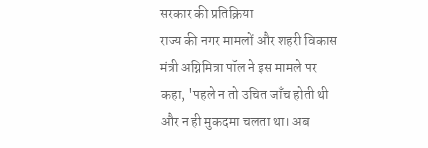सरकार की प्रतिक्रिया
राज्य की नगर मामलों और शहरी विकास मंत्री अग्निमित्रा पॉल ने इस मामले पर कहा, 'पहले न तो उचित जाँच होती थी और न ही मुकदमा चलता था। अब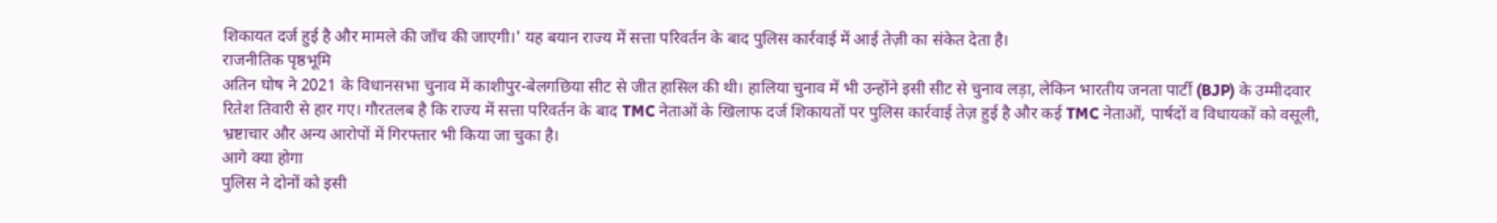शिकायत दर्ज हुई है और मामले की जाँच की जाएगी।' यह बयान राज्य में सत्ता परिवर्तन के बाद पुलिस कार्रवाई में आई तेज़ी का संकेत देता है।
राजनीतिक पृष्ठभूमि
अतिन घोष ने 2021 के विधानसभा चुनाव में काशीपुर-बेलगछिया सीट से जीत हासिल की थी। हालिया चुनाव में भी उन्होंने इसी सीट से चुनाव लड़ा, लेकिन भारतीय जनता पार्टी (BJP) के उम्मीदवार रितेश तिवारी से हार गए। गौरतलब है कि राज्य में सत्ता परिवर्तन के बाद TMC नेताओं के खिलाफ दर्ज शिकायतों पर पुलिस कार्रवाई तेज़ हुई है और कई TMC नेताओं, पार्षदों व विधायकों को वसूली, भ्रष्टाचार और अन्य आरोपों में गिरफ्तार भी किया जा चुका है।
आगे क्या होगा
पुलिस ने दोनों को इसी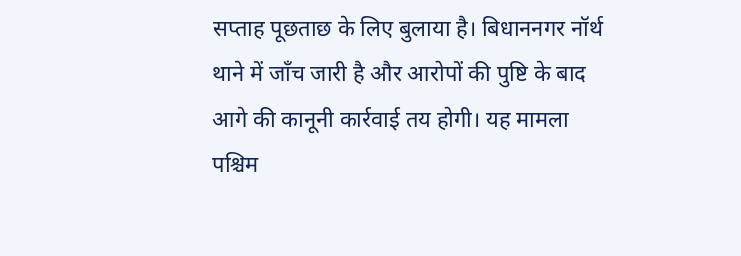सप्ताह पूछताछ के लिए बुलाया है। बिधाननगर नॉर्थ थाने में जाँच जारी है और आरोपों की पुष्टि के बाद आगे की कानूनी कार्रवाई तय होगी। यह मामला पश्चिम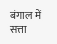बंगाल में सत्ता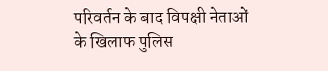परिवर्तन के बाद विपक्षी नेताओं के खिलाफ पुलिस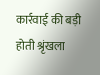कार्रवाई की बड़ी होती श्रृंखला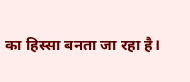का हिस्सा बनता जा रहा है।